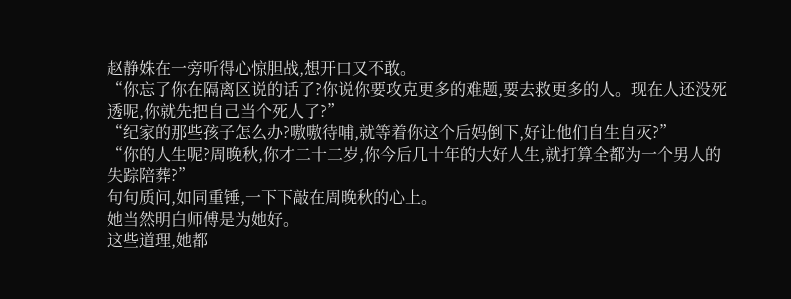赵静姝在一旁听得心惊胆战,想开口又不敢。
“你忘了你在隔离区说的话了?你说你要攻克更多的难题,要去救更多的人。现在人还没死透呢,你就先把自己当个死人了?”
“纪家的那些孩子怎么办?嗷嗷待哺,就等着你这个后妈倒下,好让他们自生自灭?”
“你的人生呢?周晚秋,你才二十二岁,你今后几十年的大好人生,就打算全都为一个男人的失踪陪葬?”
句句质问,如同重锤,一下下敲在周晚秋的心上。
她当然明白师傅是为她好。
这些道理,她都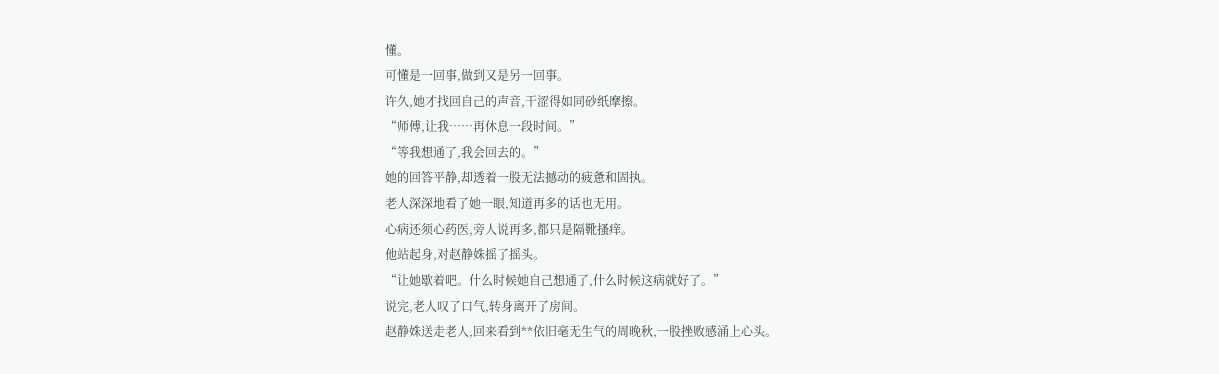懂。
可懂是一回事,做到又是另一回事。
许久,她才找回自己的声音,干涩得如同砂纸摩擦。
“师傅,让我……再休息一段时间。”
“等我想通了,我会回去的。”
她的回答平静,却透着一股无法撼动的疲惫和固执。
老人深深地看了她一眼,知道再多的话也无用。
心病还须心药医,旁人说再多,都只是隔靴搔痒。
他站起身,对赵静姝摇了摇头。
“让她歇着吧。什么时候她自己想通了,什么时候这病就好了。”
说完,老人叹了口气,转身离开了房间。
赵静姝送走老人,回来看到**依旧毫无生气的周晚秋,一股挫败感涌上心头。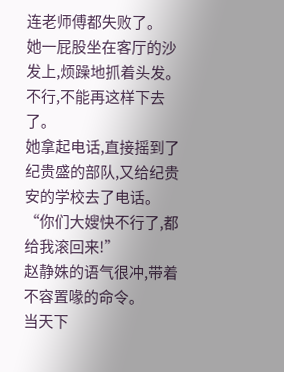连老师傅都失败了。
她一屁股坐在客厅的沙发上,烦躁地抓着头发。
不行,不能再这样下去了。
她拿起电话,直接摇到了纪贵盛的部队,又给纪贵安的学校去了电话。
“你们大嫂快不行了,都给我滚回来!”
赵静姝的语气很冲,带着不容置喙的命令。
当天下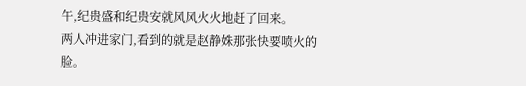午,纪贵盛和纪贵安就风风火火地赶了回来。
两人冲进家门,看到的就是赵静姝那张快要喷火的脸。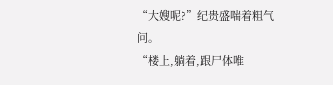“大嫂呢?”纪贵盛喘着粗气问。
“楼上,躺着,跟尸体唯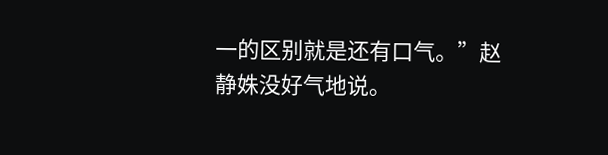一的区别就是还有口气。”赵静姝没好气地说。